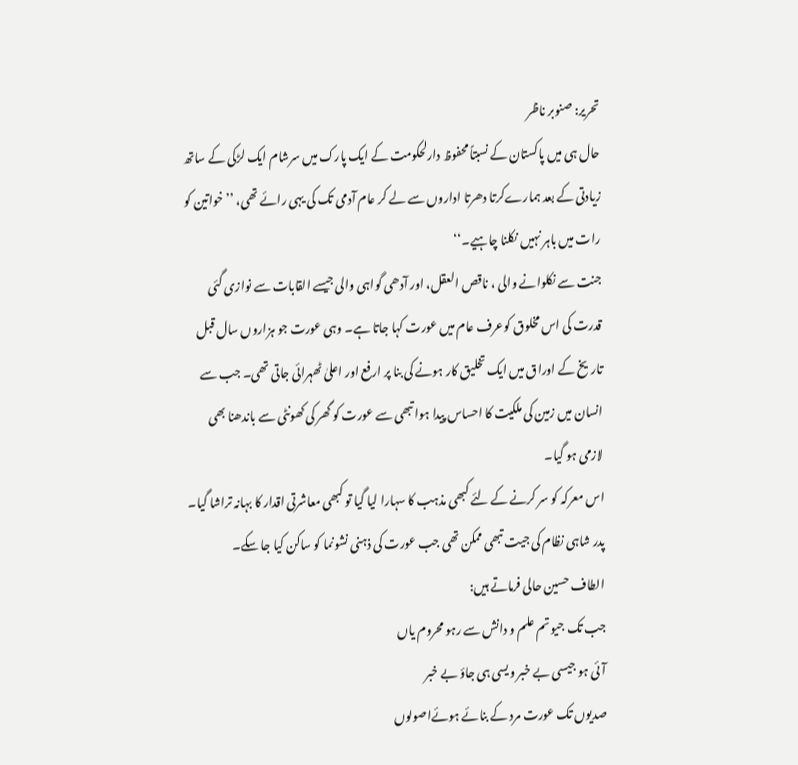تحریر: صنوبر ناظر
حال ہی میں پاکستان کے نسبتاً محفوظ دارلحکومت کے ایک پارک میں سرشام ایک لڑکی کے ساتھ زیادتی کے بعد ہمارےکرتا دھرتا اداروں سے لے کر عام آدمی تک کی یہی رائے تھی، ’’خواتین کو رات میں باہر نہیں نکلنا چاہیے۔‘‘
جنت سے نکلوانے والی ، ناقص العقل، اور آدھی گواہی والی جیسے القابات سے نوازی گئی قدرت کی اس مخلوق کوعرف عام میں عورت کہا جاتا ہے۔ وہی عورت جو ہزاروں سال قبل تاریخ کے اوراق میں ایک تخلیق کار ہونے کی بنا پر ارفع اور اعلیٰ ٹھہرائی جاتی تھی۔ جب سے انسان میں زمین کی ملکیت کا احساس پیدا ہوا تبھی سے عورت کو گھر کی کھونٹی سے باندھنا بھی لازمی ہو گیا۔
اس معرکہ کو سر کرنے کے لئے کبھی مذہب کا سہارا لیا گیا تو کبھی معاشرتی اقدار کا بہانہ تراشا گیا۔ پدر شاہی نظام کی جیت تبھی ممکن تھی جب عورت کی ذہنی نشونما کو ساکن کیا جا سکے۔
الطاف حسین حالی فرماتے ہیں:
جب تک جیو تم علم و دانش سے رہو محروم یاں
آئی ہو جیسی بے خبر ویسی ہی جاؤ بے خبر
صدیوں تک عورت مرد کے بنائے ہوئےاصولوں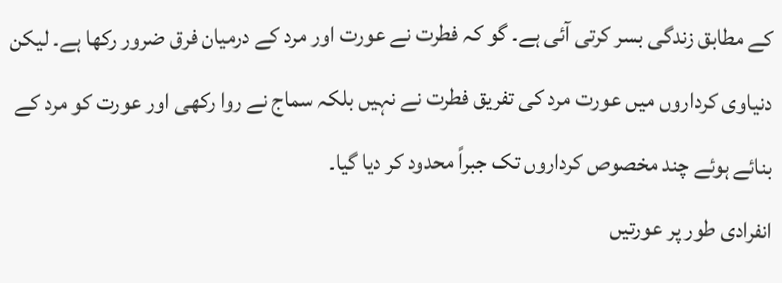کے مطابق زندگی بسر کرتی آئی ہے۔ گو کہ فطرت نے عورت اور مرد کے درمیان فرق ضرور رکھا ہے۔ لیکن دنیاوی کرداروں میں عورت مرد کی تفریق فطرت نے نہیں بلکہ سماج نے روا رکھی اور عورت کو مرد کے بنائے ہوئے چند مخصوص کرداروں تک جبراً محدود کر دیا گیا۔
انفرادی طور پر عورتیں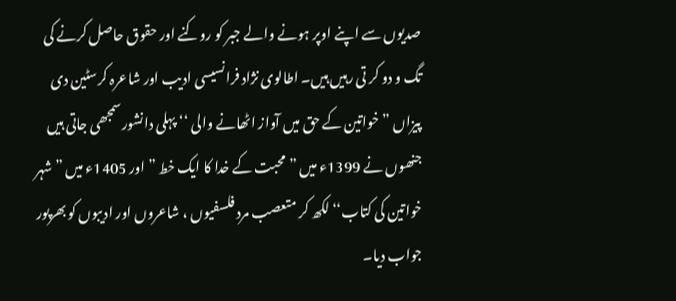صدیوں سے اپنے اوپر ہونے والے جبر کو روکنے اور حقوق حاصل کرنے کی تگ و دو کر تی رہیں ہیں۔ اطالوی نژاد فرانسیسی ادیب اور شاعرہ کرسٹین دی پیزاں ”خواتین کے حق میں آواز اٹھانے والی ‘‘ پہلی دانشورسمجھی جاتی ہیں جنھوں نے 1399ء میں ”محبت کے خدا کا ایک خط ” اور 1405ء میں ”شہر خواتین کی کتاب‘‘ لکھ کر متعصب مرد فلسفیوں ، شاعروں اور ادیبوں کو بھرپور جواب دیا۔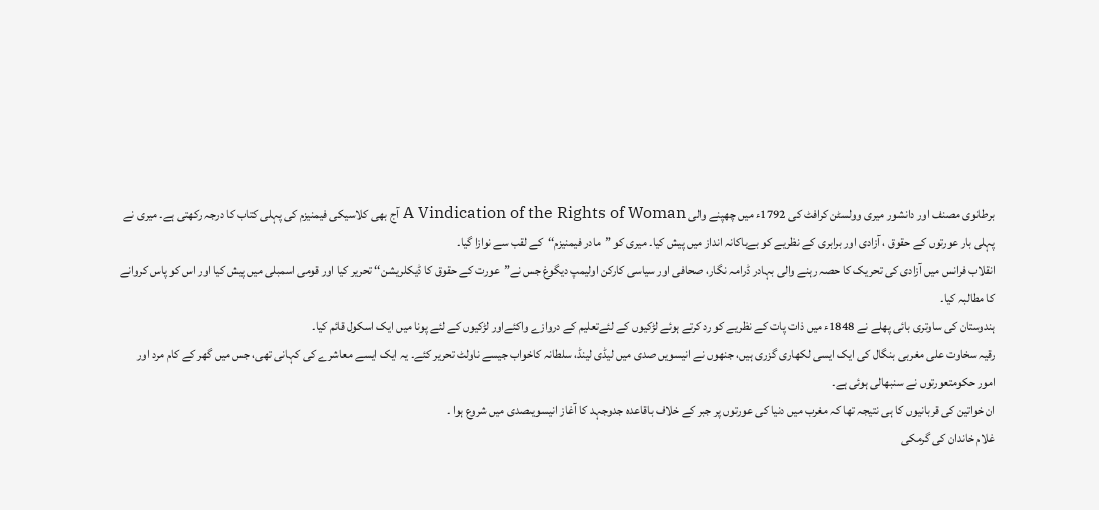برطانوی مصنف اور دانشور میری وولسٹن کرافٹ کی 1792ء میں چھپنے والی A Vindication of the Rights of Woman آج بھی کلاسیکی فیمنیزم کی پہلی کتاب کا درجہ رکھتی ہے۔ میری نے پہلی بار عورتوں کے حقوق ، آزادی اور برابری کے نظریے کو بےباکانہ انداز میں پیش کیا۔ میری کو ”مادر فیمنیزم‘‘کے لقب سے نوازا گیا۔
انقلاب فرانس میں آزادی کی تحریک کا حصہ رہنے والی بہادر ڈرامہ نگار، صحافی اور سیاسی کارکن اولیمپ دیگوغ جس نے”عورت کے حقوق کا ڈیکلریشن‘‘ تحریر کیا اور قومی اسمبلی میں پیش کیا اور اس کو پاس کروانے کا مطالبہ کیا۔
ہندوستان کی ساوتری بائی پھلے نے 1848ء میں ذات پات کے نظریے کو رد کرتے ہوئے لڑکیوں کے لئےتعلیم کے دروازے واکئےاور لڑکیوں کے لئے پونا میں ایک اسکول قائم کیا۔
رقیہ سخاوت علی مغربی بنگال کی ایک ایسی لکھاری گزری ہیں، جنھوں نے انیسویں صدی میں لیڈی لینڈ، سلطانہ کاخواب جیسے ناولٹ تحریر کئے۔ یہ ایک ایسے معاشرے کی کہانی تھی، جس میں گھر کے کام مرد اور امور حکومتعورتوں نے سنبھالی ہوئی ہے۔
ان خواتین کی قربانیوں کا ہی نتیجہ تھا کہ مغرب میں دنیا کی عورتوں پر جبر کے خلاف باقاعدہ جدوجہد کا آغاز انیسویںصدی میں شروع ہوا ۔
غلام خاندان کی گرمکی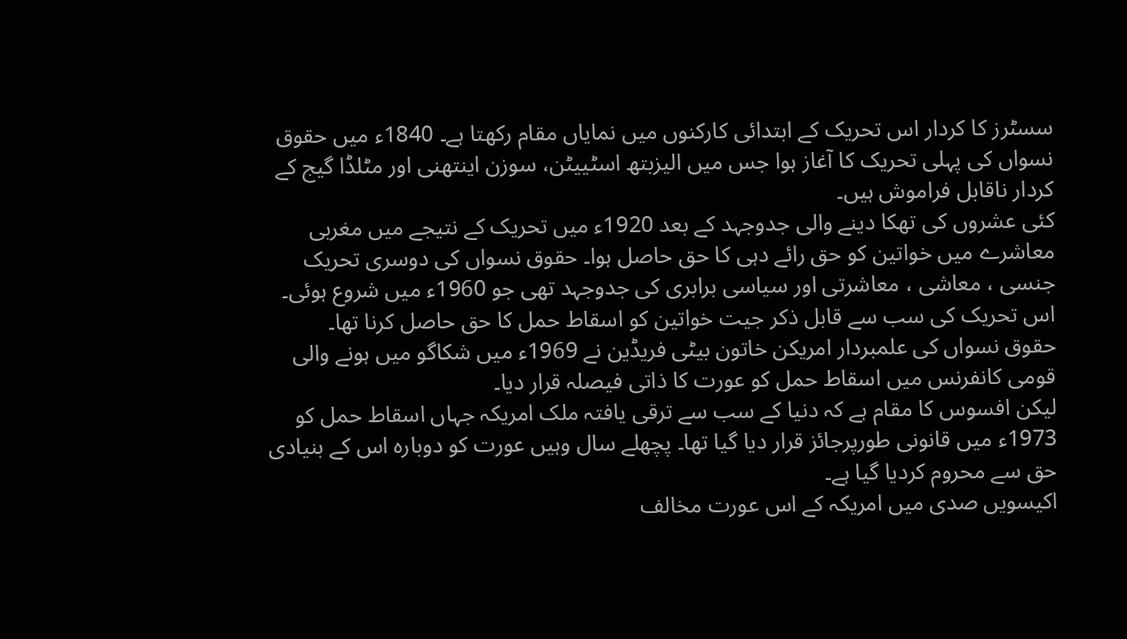سسٹرز کا کردار اس تحریک کے ابتدائی کارکنوں میں نمایاں مقام رکھتا ہے۔ 1840ء میں حقوق نسواں کی پہلی تحریک کا آغاز ہوا جس میں الیزبتھ اسٹییٹن، سوزن اینتھنی اور مٹلڈا گیج کے کردار ناقابل فراموش ہیں۔
کئی عشروں کی تھکا دینے والی جدوجہد کے بعد 1920ء میں تحریک کے نتیجے میں مغربی معاشرے میں خواتین کو حق رائے دہی کا حق حاصل ہوا۔ حقوق نسواں کی دوسری تحریک جنسی ، معاشی ، معاشرتی اور سیاسی برابری کی جدوجہد تھی جو 1960ء میں شروع ہوئی۔ اس تحریک کی سب سے قابل ذکر جیت خواتین کو اسقاط حمل کا حق حاصل کرنا تھا۔
حقوق نسواں کی علمبردار امریکن خاتون بیٹی فریڈین نے 1969ء میں شکاگو میں ہونے والی قومی کانفرنس میں اسقاط حمل کو عورت کا ذاتی فیصلہ قرار دیا۔
لیکن افسوس کا مقام ہے کہ دنیا کے سب سے ترقی یافتہ ملک امریکہ جہاں اسقاط حمل کو 1973ء میں قانونی طورپرجائز قرار دیا گیا تھا۔ پچھلے سال وہیں عورت کو دوبارہ اس کے بنیادی حق سے محروم کردیا گیا ہے۔
اکیسویں صدی میں امریکہ کے اس عورت مخالف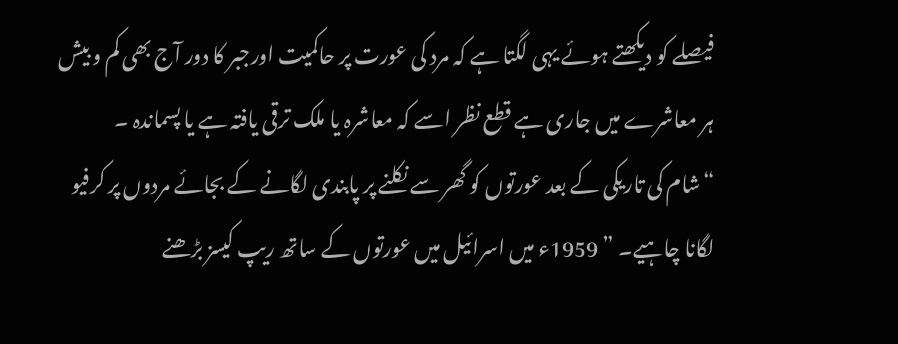فیصلے کو دیکھتے ہوئے یہی لگتا ہے کہ مرد کی عورت پر حاکمیت اورجبر کا دور آج بھی کم و بیش ہر معاشرے میں جاری ہے قطع نظر اسے کہ معاشرہ یا ملک ترقی یافتہ ہے یا پسماندہ ۔
“شام کی تاریکی کے بعد عورتوں کو گھر سے نکلنے پر پابندی لگانے کے بجائے مردوں پر کرفیو لگانا چاہیے۔ ” 1959ء میں اسرائیل میں عورتوں کے ساتھ ریپ کیسز بڑھنے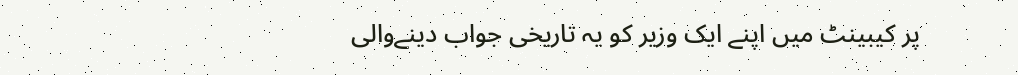پر کیبینٹ میں اپنے ایک وزیر کو یہ تاریخی جواب دینےوالی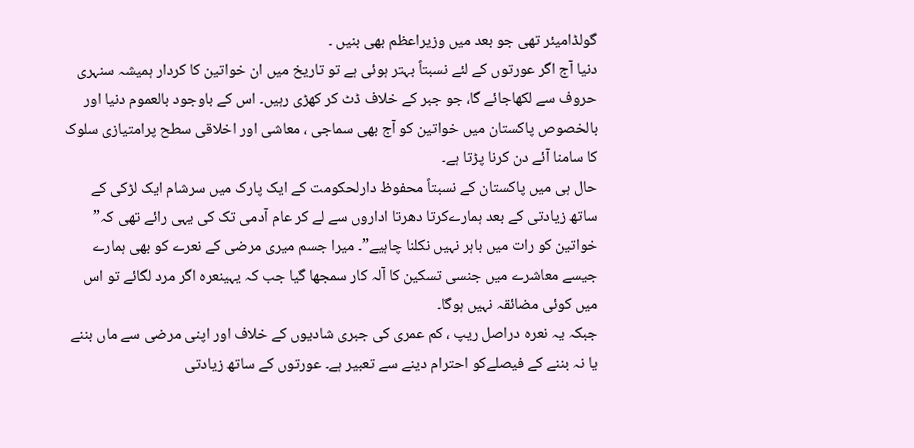گولڈامیئر تھی جو بعد میں وزیراعظم بھی بنیں ۔
دنیا آج اگر عورتوں کے لئے نسبتاً بہتر ہوئی ہے تو تاریخ میں ان خواتین کا کردار ہمیشہ سنہری حروف سے لکھاجائے گا، جو جبر کے خلاف ڈٹ کر کھڑی رہیں۔ اس کے باوجود بالعموم دنیا اور بالخصوص پاکستان میں خواتین کو آج بھی سماجی ، معاشی اور اخلاقی سطح پرامتیازی سلوک کا سامنا آئے دن کرنا پڑتا ہے۔
حال ہی میں پاکستان کے نسبتاً محفوظ دارلحکومت کے ایک پارک میں سرشام ایک لڑکی کے ساتھ زیادتی کے بعد ہمارےکرتا دھرتا اداروں سے لے کر عام آدمی تک کی یہی رائے تھی کہ” خواتین کو رات میں باہر نہیں نکلنا چاہیے”۔ میرا جسم میری مرضی کے نعرے کو بھی ہمارے جیسے معاشرے میں جنسی تسکین کا آلہ کار سمجھا گیا جب کہ یہینعرہ اگر مرد لگائے تو اس میں کوئی مضائقہ نہیں ہوگا۔
جبکہ یہ نعرہ دراصل ریپ ، کم عمری کی جبری شادیوں کے خلاف اور اپنی مرضی سے ماں بننے یا نہ بننے کے فیصلےکو احترام دینے سے تعبیر ہے۔ عورتوں کے ساتھ زیادتی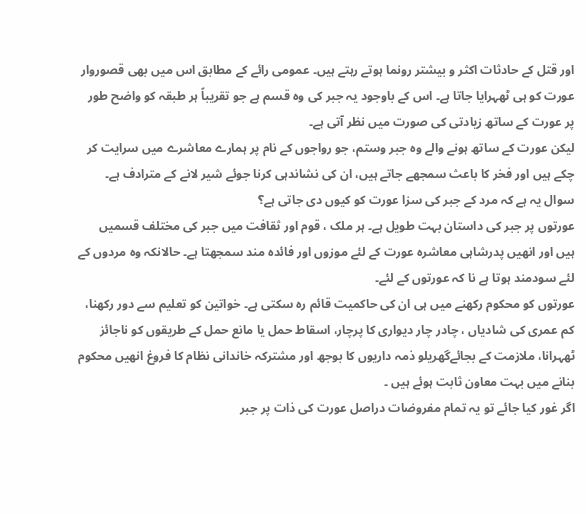اور قتل کے حادثات اکثر و بیشتر رونما ہوتے رہتے ہیں۔ عمومی رائے کے مطابق اس میں بھی قصوروار عورت کو ہی ٹھہرایا جاتا ہے۔ اس کے باوجود یہ جبر کی وہ قسم ہے جو تقریباً ہر طبقہ کو واضح طور پر عورت کے ساتھ زیادتی کی صورت میں نظر آتی ہے۔
لیکن عورت کے ساتھ ہونے والے وہ جبر وستم، جو رواجوں کے نام پر ہمارے معاشرے میں سرایت کر چکے ہیں اور فخر کا باعث سمجھے جاتے ہیں، ان کی نشاندہی کرنا جوئے شیر لانے کے مترادف ہے۔
سوال یہ ہے کہ مرد کے جبر کی سزا عورت کو کیوں دی جاتی ہے؟
عورتوں پر جبر کی داستان بہت طویل ہے۔ ہر ملک ، قوم اور ثقافت میں جبر کی مختلف قسمیں ہیں اور انھیں پدرشاہی معاشرہ عورت کے لئے موزوں اور فائدہ مند سمجھتا ہے۔ حالانکہ وہ مردوں کے لئے سودمند ہوتا ہے نا کہ عورتوں کے لئے۔
عورتوں کو محکوم رکھنے میں ہی ان کی حاکمیت قائم رہ سکتی ہے۔ خواتین کو تعلیم سے دور رکھنا، کم عمری کی شادیاں ، چادر چار دیواری کا پرچار، اسقاط حمل یا مانع حمل کے طریقوں کو ناجائز ٹھہرانا، ملازمت کے بجائےگھریلو ذمہ داریوں کا بوجھ اور مشترکہ خاندانی نظام کا فروغ انھیں محکوم بنانے میں بہت معاون ثابت ہوئے ہیں ۔
اگر غور کیا جائے تو یہ تمام مفروضات دراصل عورت کی ذات پر جبر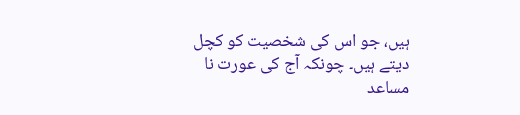ہیں، جو اس کی شخصیت کو کچل دیتے ہیں۔ چونکہ آج کی عورت نا مساعد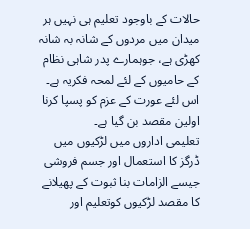حالات کے باوجود تعلیم ہی نہیں ہر میدان میں مردوں کے شانہ بہ شانہ کھڑی ہے، جوہمارے پدر شاہی نظام کے حامیوں کے لئے لمحہ فکریہ ہے۔ اس لئے عورت کے عزم کو پسپا کرنا اولین مقصد بن گیا ہے۔
تعلیمی اداروں میں لڑکیوں میں ڈرگز کا استعمال اور جسم فروشی جیسے الزامات بنا ثبوت کے پھیلانے کا مقصد لڑکیوں کوتعلیم اور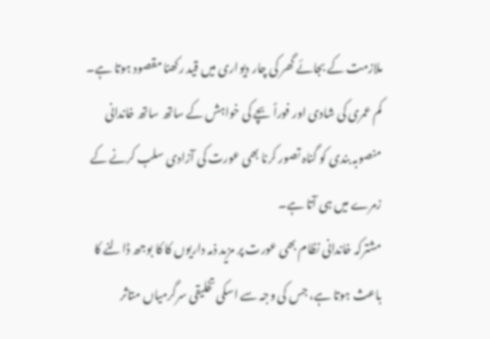ملازمت کے بجائے گھر کی چار دیواری میں قید رکھنا مقصود ہوتا ہے۔ کم عمری کی شادی اور فوراً بچے کی خواہش کے ساتھ ساتھ خاندانی منصوبہ بندی کو گناہ تصور کرنا بھی عورت کی آزادی سلب کرنے کے زمرے میں ہی آتا ہے۔
مشترکہ خاندانی نظام بھی عورت پر مزید ذمہ داریوں کا کا بوجھ ڈالنے کا باعث ہوتا ہے، جس کی وجہ سے اسکی تخلیقی سرگرمیاں متاثر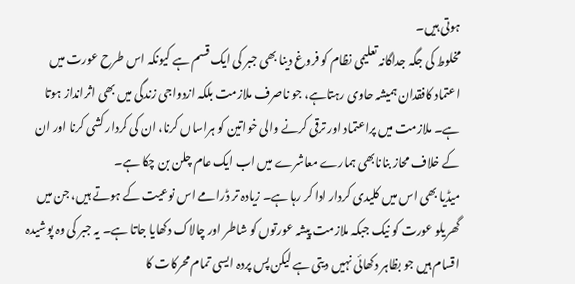ہوتی ہیں۔
مخلوط کی جگہ جداگانہ تعلیمی نظام کو فروغ دینا بھی جبر کی ایک قسم ہے کیونکہ اس طرح عورت میں اعتماد کافقدان ہمیشہ حاوی رہتاہے، جو ناصرف ملازمت بلکہ ازدواجی زندگی میں بھی اثرانداز ہوتا ہے۔ ملازمت میں پراعتماد اور ترقی کرنے والی خواتین کو ہراساں کرنا، ان کی کردار کشی کرنا اور ان کے خلاف محاز بنانابھی ہمارے معاشرے میں اب ایک عام چلن بن چکا ہے۔
میڈیا بھی اس میں کلیدی کردار ادا کر رہا ہے۔ زیادہ تر ڈرامے اس نوعیت کے ہوتے ہیں، جن میں گھریلو عورت کو نیک جبکہ ملازمت پیشہ عورتوں کو شاطر اور چالاک دکھایا جاتا ہے۔ یہ جبر کی وہ پوشیدہ اقسام ہیں جو بظاہر دکھائی نہیں دیتی ہے لیکن پس پردہ ایسی تمام محرکات کا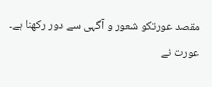مقصد عورتکو شعور و آگہی سے دور رکھنا ہے۔
عورت نے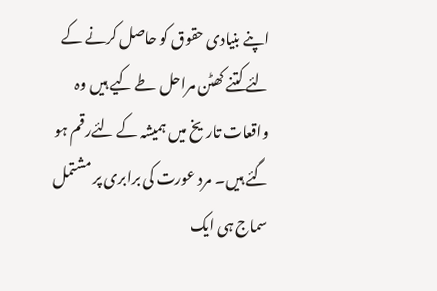اپنے بنیادی حقوق کو حاصل کرنے کے لئے کتنے کھٹن مراحل طے کیے ہیں وہ واقعات تاریخ میں ہمیشہ کے لئےرقم ہو گئے ہیں۔ مرد عورت کی برابری پر مشتمل سماج ہی ایک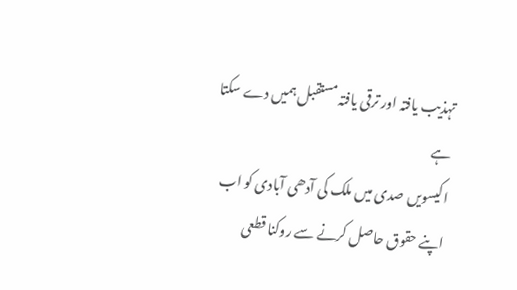تہذیب یافتہ اور ترقی یافتہ مستقبل ہمیں دے سکتا ہے
اکیسویں صدی میں ملک کی آدھی آبادی کو اب اپنے حقوق حاصل کرنے سے روکنا قطعی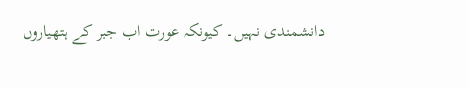دانشمندی نہیں۔ کیونکہ عورت اب جبر کے ہتھیاروں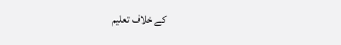کے خلاف تعلیم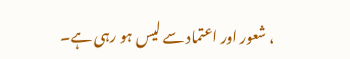، شعور اور اعتماد سے لیس ہو رہی ہے۔